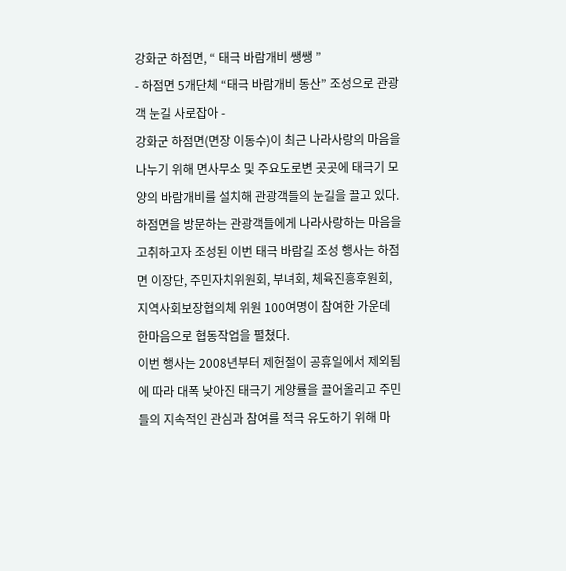강화군 하점면, “ 태극 바람개비 쌩쌩 ”
- 하점면 5개단체 “태극 바람개비 동산” 조성으로 관광객 눈길 사로잡아 -
강화군 하점면(면장 이동수)이 최근 나라사랑의 마음을 나누기 위해 면사무소 및 주요도로변 곳곳에 태극기 모양의 바람개비를 설치해 관광객들의 눈길을 끌고 있다.
하점면을 방문하는 관광객들에게 나라사랑하는 마음을 고취하고자 조성된 이번 태극 바람길 조성 행사는 하점면 이장단, 주민자치위원회, 부녀회, 체육진흥후원회, 지역사회보장협의체 위원 100여명이 참여한 가운데 한마음으로 협동작업을 펼쳤다.
이번 행사는 2008년부터 제헌절이 공휴일에서 제외됨에 따라 대폭 낮아진 태극기 게양률을 끌어올리고 주민들의 지속적인 관심과 참여를 적극 유도하기 위해 마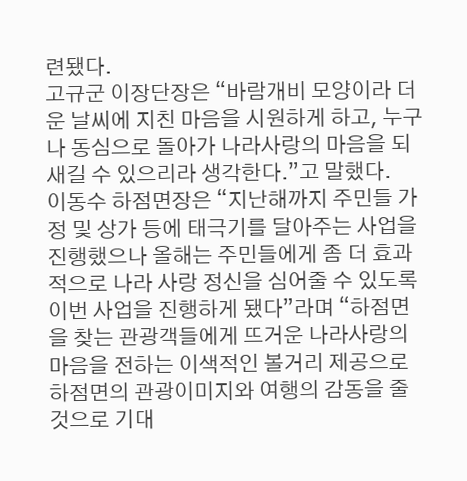련됐다.
고규군 이장단장은 “바람개비 모양이라 더운 날씨에 지친 마음을 시원하게 하고, 누구나 동심으로 돌아가 나라사랑의 마음을 되새길 수 있으리라 생각한다.”고 말했다.
이동수 하점면장은 “지난해까지 주민들 가정 및 상가 등에 태극기를 달아주는 사업을 진행했으나 올해는 주민들에게 좀 더 효과적으로 나라 사랑 정신을 심어줄 수 있도록 이번 사업을 진행하게 됐다”라며 “하점면을 찾는 관광객들에게 뜨거운 나라사랑의 마음을 전하는 이색적인 볼거리 제공으로 하점면의 관광이미지와 여행의 감동을 줄 것으로 기대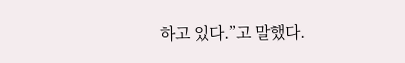하고 있다.”고 말했다.